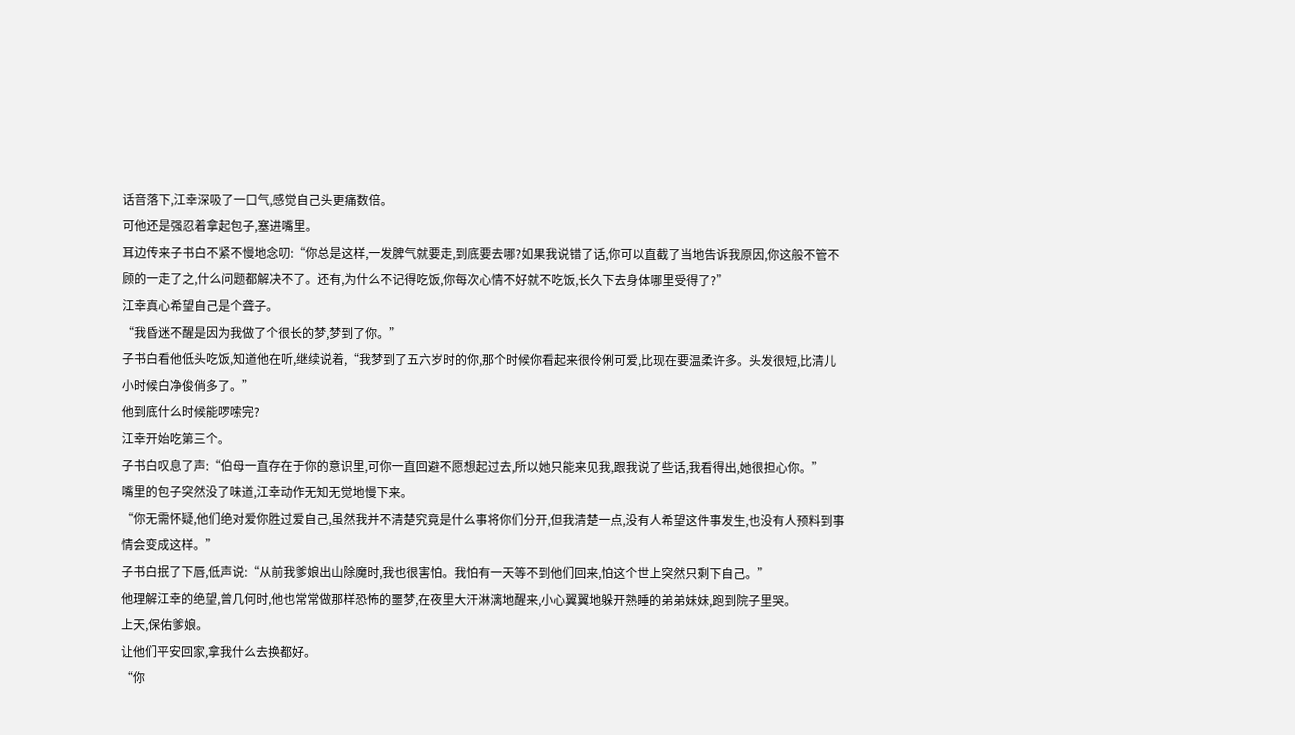话音落下,江幸深吸了一口气,感觉自己头更痛数倍。
可他还是强忍着拿起包子,塞进嘴里。
耳边传来子书白不紧不慢地念叨:“你总是这样,一发脾气就要走,到底要去哪?如果我说错了话,你可以直截了当地告诉我原因,你这般不管不顾的一走了之,什么问题都解决不了。还有,为什么不记得吃饭,你每次心情不好就不吃饭,长久下去身体哪里受得了?”
江幸真心希望自己是个聋子。
“我昏迷不醒是因为我做了个很长的梦,梦到了你。”
子书白看他低头吃饭,知道他在听,继续说着,“我梦到了五六岁时的你,那个时候你看起来很伶俐可爱,比现在要温柔许多。头发很短,比清儿小时候白净俊俏多了。”
他到底什么时候能啰嗦完?
江幸开始吃第三个。
子书白叹息了声:“伯母一直存在于你的意识里,可你一直回避不愿想起过去,所以她只能来见我,跟我说了些话,我看得出,她很担心你。”
嘴里的包子突然没了味道,江幸动作无知无觉地慢下来。
“你无需怀疑,他们绝对爱你胜过爱自己,虽然我并不清楚究竟是什么事将你们分开,但我清楚一点,没有人希望这件事发生,也没有人预料到事情会变成这样。”
子书白抿了下唇,低声说:“从前我爹娘出山除魔时,我也很害怕。我怕有一天等不到他们回来,怕这个世上突然只剩下自己。”
他理解江幸的绝望,曾几何时,他也常常做那样恐怖的噩梦,在夜里大汗淋漓地醒来,小心翼翼地躲开熟睡的弟弟妹妹,跑到院子里哭。
上天,保佑爹娘。
让他们平安回家,拿我什么去换都好。
“你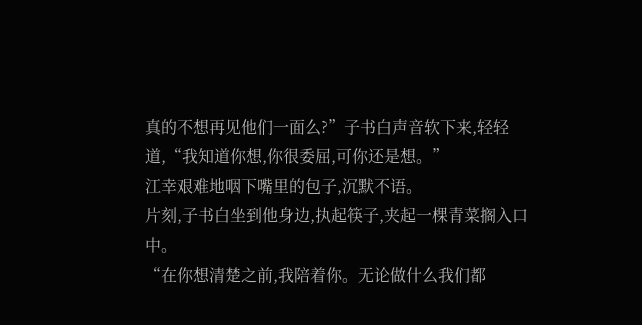真的不想再见他们一面么?”子书白声音软下来,轻轻道,“我知道你想,你很委屈,可你还是想。”
江幸艰难地咽下嘴里的包子,沉默不语。
片刻,子书白坐到他身边,执起筷子,夹起一棵青菜搁入口中。
“在你想清楚之前,我陪着你。无论做什么我们都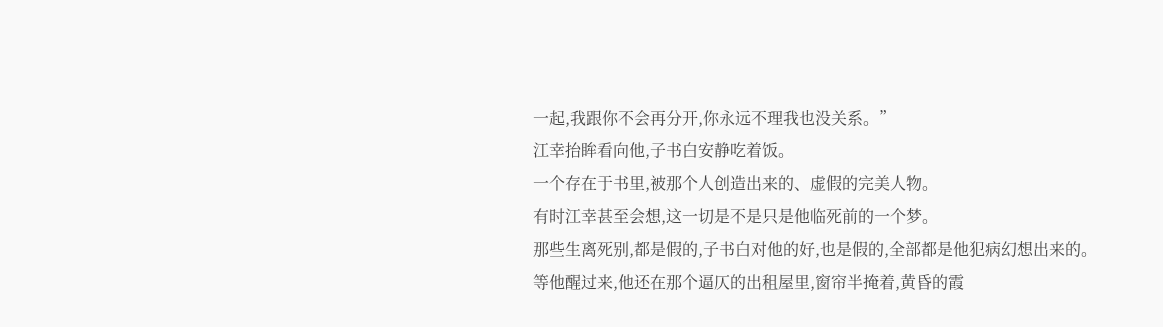一起,我跟你不会再分开,你永远不理我也没关系。”
江幸抬眸看向他,子书白安静吃着饭。
一个存在于书里,被那个人创造出来的、虚假的完美人物。
有时江幸甚至会想,这一切是不是只是他临死前的一个梦。
那些生离死别,都是假的,子书白对他的好,也是假的,全部都是他犯病幻想出来的。
等他醒过来,他还在那个逼仄的出租屋里,窗帘半掩着,黄昏的霞